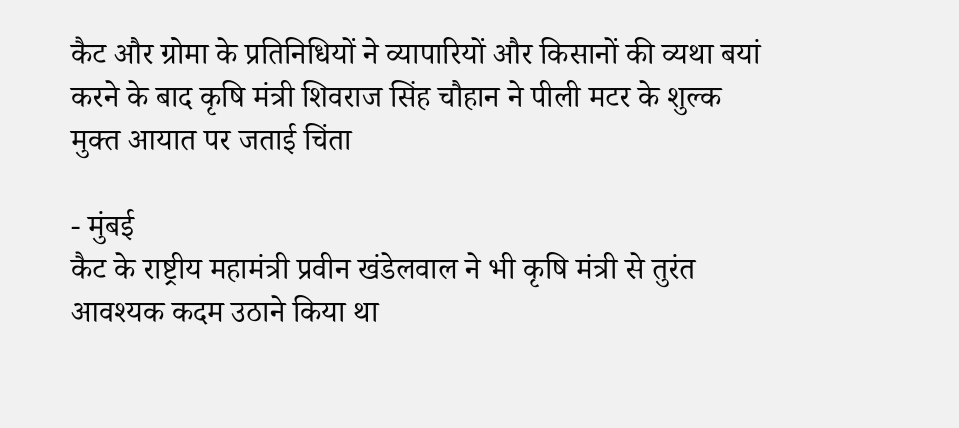कैट और ग्रोमा के प्रतिनिधियों ने व्यापारियों और किसानों की व्यथा बयां करने के बाद कृषि मंत्री शिवराज सिंह चौहान ने पीली मटर के शुल्क मुक्त आयात पर जताई चिंता

- मुंबई
कैट के राष्ट्रीय महामंत्री प्रवीन खंडेलवाल ने भी कृषि मंत्री से तुरंत आवश्यक कदम उठाने किया था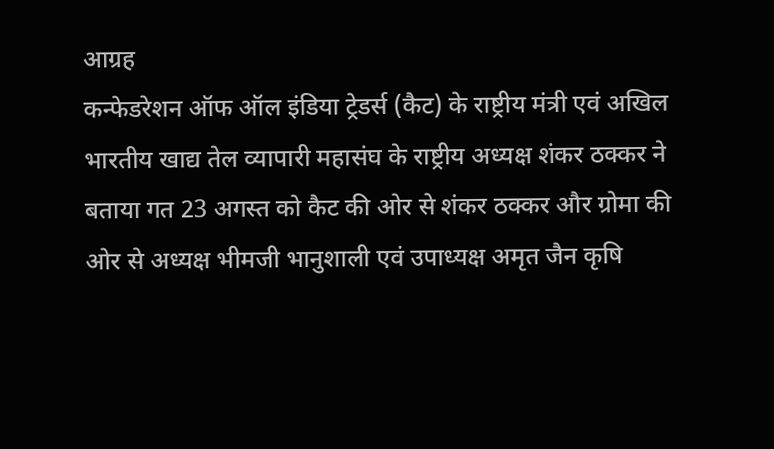आग्रह
कन्फेडरेशन ऑफ ऑल इंडिया ट्रेडर्स (कैट) के राष्ट्रीय मंत्री एवं अखिल भारतीय खाद्य तेल व्यापारी महासंघ के राष्ट्रीय अध्यक्ष शंकर ठक्कर ने बताया गत 23 अगस्त को कैट की ओर से शंकर ठक्कर और ग्रोमा की ओर से अध्यक्ष भीमजी भानुशाली एवं उपाध्यक्ष अमृत जैन कृषि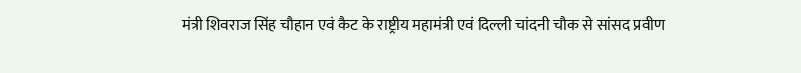मंत्री शिवराज सिंह चौहान एवं कैट के राष्ट्रीय महामंत्री एवं दिल्ली चांदनी चौक से सांसद प्रवीण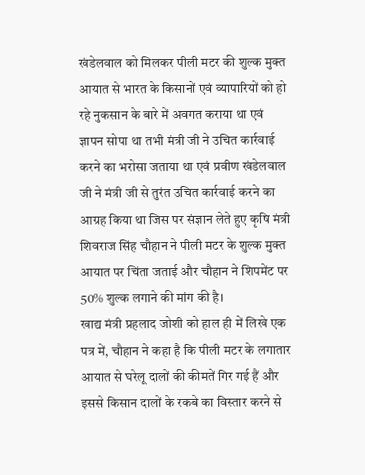खंडेलवाल को मिलकर पीली मटर की शुल्क मुक्त आयात से भारत के किसानों एवं व्यापारियों को हो रहे नुकसान के बारे में अवगत कराया था एवं ज्ञापन सोपा था तभी मंत्री जी ने उचित कार्रवाई करने का भरोसा जताया था एवं प्रवीण खंडेलवाल जी ने मंत्री जी से तुरंत उचित कार्रवाई करने का आग्रह किया था जिस पर संज्ञान लेते हुए कृषि मंत्री शिवराज सिंह चौहान ने पीली मटर के शुल्क मुक्त आयात पर चिंता जताई और चौहान ने शिपमेंट पर 50% शुल्क लगाने की मांग की है।
खाद्य मंत्री प्रहलाद जोशी को हाल ही में लिखे एक पत्र में, चौहान ने कहा है कि पीली मटर के लगातार आयात से घरेलू दालों की कीमतें गिर गई हैं और इससे किसान दालों के रकबे का विस्तार करने से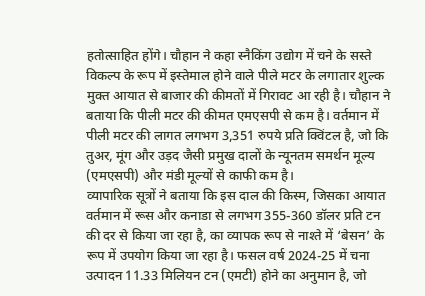हतोत्साहित होंगे। चौहान ने कहा स्नैकिंग उद्योग में चने के सस्ते विकल्प के रूप में इस्तेमाल होने वाले पीले मटर के लगातार शुल्क मुक्त आयात से बाजार की कीमतों में गिरावट आ रही है। चौहान ने बताया कि पीली मटर की कीमत एमएसपी से कम है। वर्तमान में पीली मटर की लागत लगभग 3,351 रुपये प्रति क्विंटल है, जो कि तुअर, मूंग और उड़द जैसी प्रमुख दालों के न्यूनतम समर्थन मूल्य (एमएसपी) और मंडी मूल्यों से काफी कम है।
व्यापारिक सूत्रों ने बताया कि इस दाल की किस्म, जिसका आयात वर्तमान में रूस और कनाडा से लगभग 355-360 डॉलर प्रति टन की दर से किया जा रहा है, का व्यापक रूप से नाश्ते में ‘बेसन’ के रूप में उपयोग किया जा रहा है। फसल वर्ष 2024-25 में चना उत्पादन 11.33 मिलियन टन (एमटी) होने का अनुमान है, जो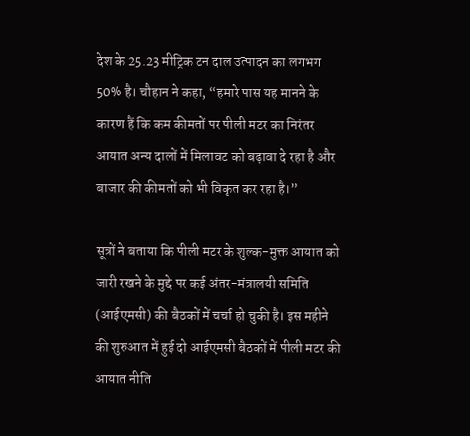देश के 25.23 मीट्रिक टन दाल उत्पादन का लगभग 50% है। चौहान ने कहा, “हमारे पास यह मानने के कारण हैं कि कम कीमतों पर पीली मटर का निरंतर आयात अन्य दालों में मिलावट को बढ़ावा दे रहा है और बाजार की कीमतों को भी विकृत कर रहा है।”

सूत्रों ने बताया कि पीली मटर के शुल्क-मुक्त आयात को जारी रखने के मुद्दे पर कई अंतर-मंत्रालयी समिति (आईएमसी) की बैठकों में चर्चा हो चुकी है। इस महीने की शुरुआत में हुई दो आईएमसी बैठकों में पीली मटर की आयात नीति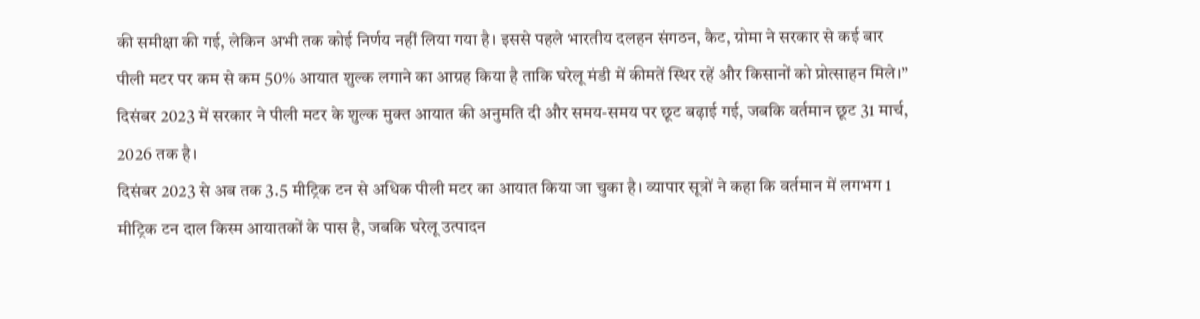की समीक्षा की गई, लेकिन अभी तक कोई निर्णय नहीं लिया गया है। इससे पहले भारतीय दलहन संगठन, कैट, ग्रोमा ने सरकार से कई बार पीली मटर पर कम से कम 50% आयात शुल्क लगाने का आग्रह किया है ताकि घरेलू मंडी में कीमतें स्थिर रहें और किसानों को प्रोत्साहन मिले।” दिसंबर 2023 में सरकार ने पीली मटर के शुल्क मुक्त आयात की अनुमति दी और समय-समय पर छूट बढ़ाई गई, जबकि वर्तमान छूट 31 मार्च, 2026 तक है।
दिसंबर 2023 से अब तक 3.5 मीट्रिक टन से अधिक पीली मटर का आयात किया जा चुका है। व्यापार सूत्रों ने कहा कि वर्तमान में लगभग 1 मीट्रिक टन दाल किस्म आयातकों के पास है, जबकि घरेलू उत्पादन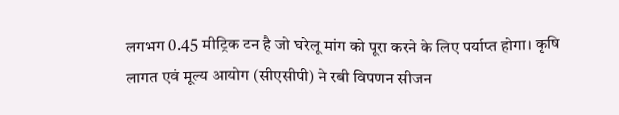लगभग 0.45 मीट्रिक टन है जो घरेलू मांग को पूरा करने के लिए पर्याप्त होगा। कृषि लागत एवं मूल्य आयोग (सीएसीपी) ने रबी विपणन सीजन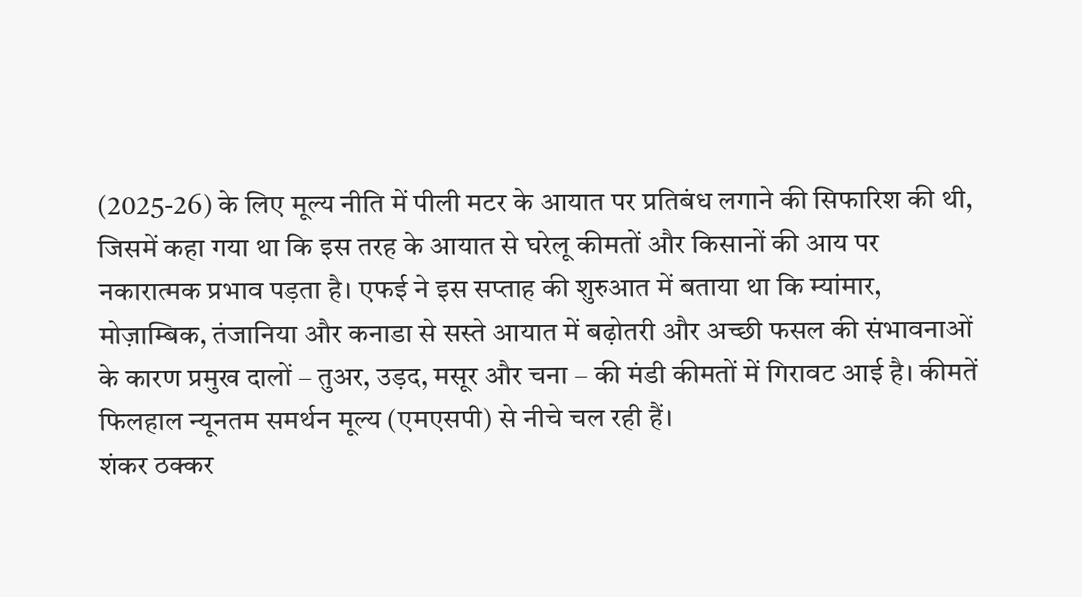(2025-26) के लिए मूल्य नीति में पीली मटर के आयात पर प्रतिबंध लगाने की सिफारिश की थी, जिसमें कहा गया था कि इस तरह के आयात से घरेलू कीमतों और किसानों की आय पर नकारात्मक प्रभाव पड़ता है। एफई ने इस सप्ताह की शुरुआत में बताया था कि म्यांमार, मोज़ाम्बिक, तंजानिया और कनाडा से सस्ते आयात में बढ़ोतरी और अच्छी फसल की संभावनाओं के कारण प्रमुख दालों – तुअर, उड़द, मसूर और चना – की मंडी कीमतों में गिरावट आई है। कीमतें फिलहाल न्यूनतम समर्थन मूल्य (एमएसपी) से नीचे चल रही हैं।
शंकर ठक्कर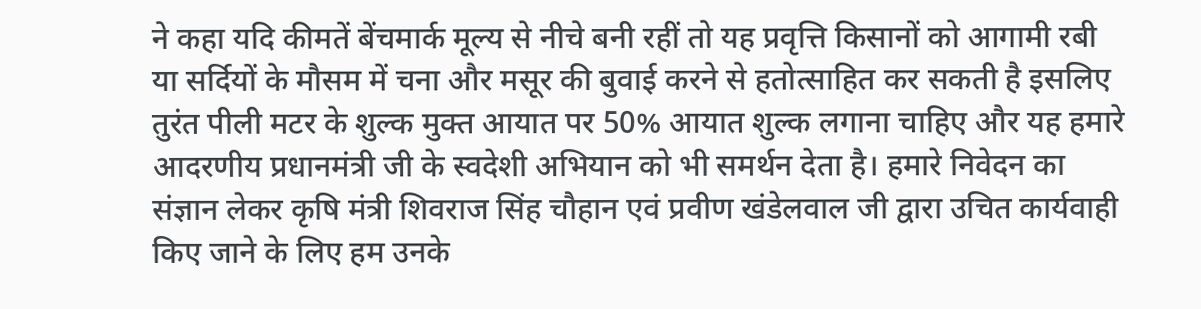ने कहा यदि कीमतें बेंचमार्क मूल्य से नीचे बनी रहीं तो यह प्रवृत्ति किसानों को आगामी रबी या सर्दियों के मौसम में चना और मसूर की बुवाई करने से हतोत्साहित कर सकती है इसलिए तुरंत पीली मटर के शुल्क मुक्त आयात पर 50% आयात शुल्क लगाना चाहिए और यह हमारे आदरणीय प्रधानमंत्री जी के स्वदेशी अभियान को भी समर्थन देता है। हमारे निवेदन का संज्ञान लेकर कृषि मंत्री शिवराज सिंह चौहान एवं प्रवीण खंडेलवाल जी द्वारा उचित कार्यवाही किए जाने के लिए हम उनके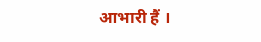आभारी हैं ।